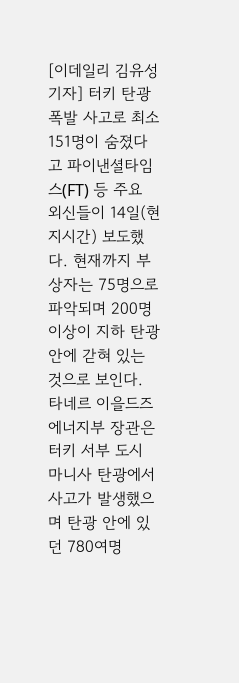[이데일리 김유성 기자] 터키 탄광 폭발 사고로 최소 151명이 숨졌다고 파이낸셜타임스(FT) 등 주요 외신들이 14일(현지시간) 보도했다. 현재까지 부상자는 75명으로 파악되며 200명 이상이 지하 탄광 안에 갇혀 있는 것으로 보인다.
타네르 이을드즈 에너지부 장관은 터키 서부 도시 마니사 탄광에서 사고가 발생했으며 탄광 안에 있던 780여명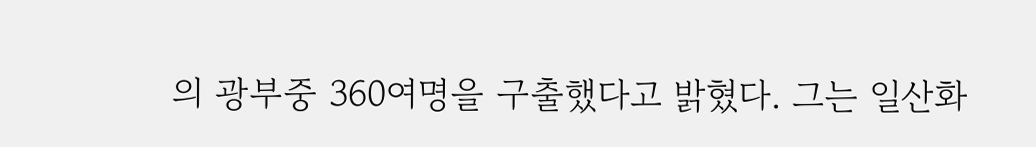의 광부중 360여명을 구출했다고 밝혔다. 그는 일산화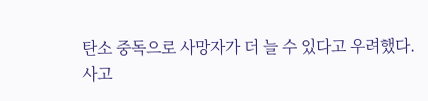탄소 중독으로 사망자가 더 늘 수 있다고 우려했다.
사고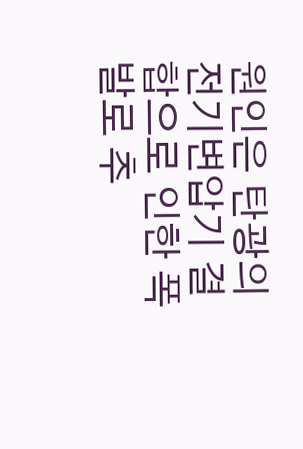원인은 탄광의 전기변압기 결합으로 인한 폭발로 추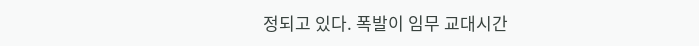정되고 있다. 폭발이 임무 교대시간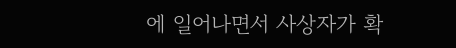에 일어나면서 사상자가 확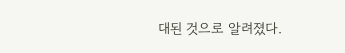대된 것으로 알려졌다.